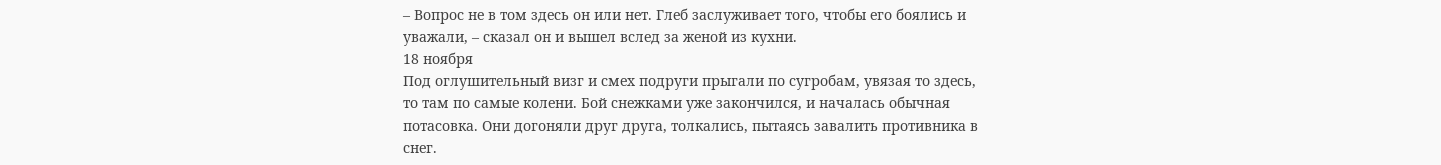– Вопрос не в том здесь он или нет. Глеб заслуживает того, чтобы его боялись и уважали, – сказал он и вышел вслед за женой из кухни.
18 ноября
Под оглушительный визг и смех подруги прыгали по сугробам, увязая то здесь, то там по самые колени. Бой снежками уже закончился, и началась обычная потасовка. Они догоняли друг друга, толкались, пытаясь завалить противника в снег.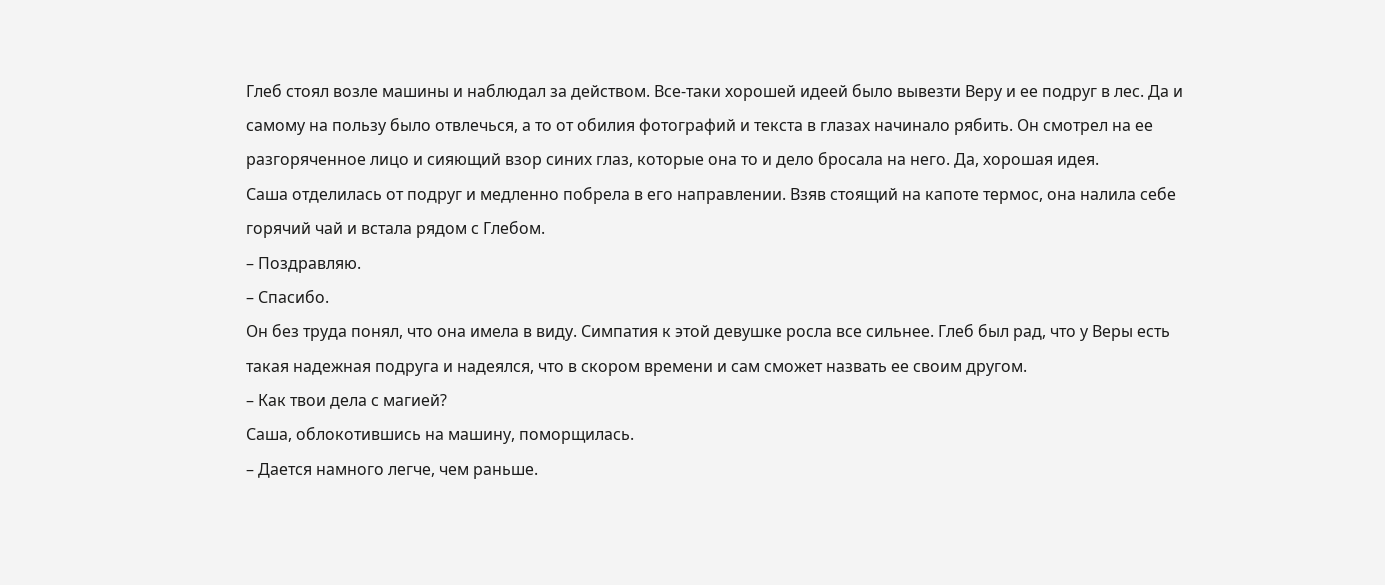Глеб стоял возле машины и наблюдал за действом. Все-таки хорошей идеей было вывезти Веру и ее подруг в лес. Да и самому на пользу было отвлечься, а то от обилия фотографий и текста в глазах начинало рябить. Он смотрел на ее разгоряченное лицо и сияющий взор синих глаз, которые она то и дело бросала на него. Да, хорошая идея.
Саша отделилась от подруг и медленно побрела в его направлении. Взяв стоящий на капоте термос, она налила себе горячий чай и встала рядом с Глебом.
– Поздравляю.
– Спасибо.
Он без труда понял, что она имела в виду. Симпатия к этой девушке росла все сильнее. Глеб был рад, что у Веры есть такая надежная подруга и надеялся, что в скором времени и сам сможет назвать ее своим другом.
– Как твои дела с магией?
Саша, облокотившись на машину, поморщилась.
– Дается намного легче, чем раньше.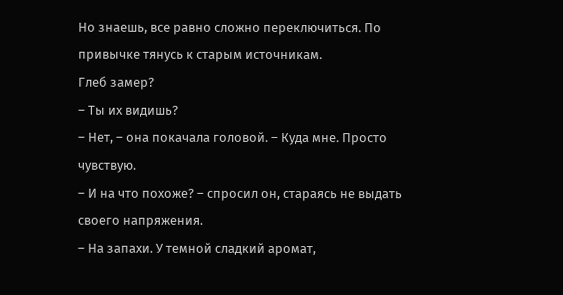Но знаешь, все равно сложно переключиться. По привычке тянусь к старым источникам.
Глеб замер?
– Ты их видишь?
– Нет, – она покачала головой. – Куда мне. Просто чувствую.
– И на что похоже? – спросил он, стараясь не выдать своего напряжения.
– На запахи. У темной сладкий аромат,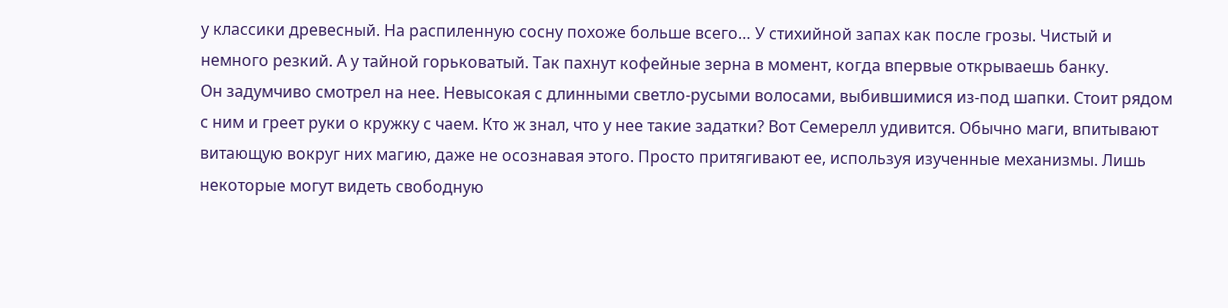у классики древесный. На распиленную сосну похоже больше всего… У стихийной запах как после грозы. Чистый и немного резкий. А у тайной горьковатый. Так пахнут кофейные зерна в момент, когда впервые открываешь банку.
Он задумчиво смотрел на нее. Невысокая с длинными светло-русыми волосами, выбившимися из-под шапки. Стоит рядом с ним и греет руки о кружку с чаем. Кто ж знал, что у нее такие задатки? Вот Семерелл удивится. Обычно маги, впитывают витающую вокруг них магию, даже не осознавая этого. Просто притягивают ее, используя изученные механизмы. Лишь некоторые могут видеть свободную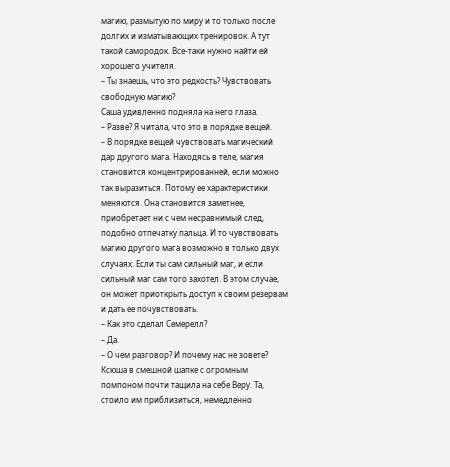магию, размытую по миру и то только после долгих и изматывающих тренировок. А тут такой самородок. Все-таки нужно найти ей хорошего учителя.
– Ты знаешь, что это редкость? Чувствовать свободную магию?
Саша удивленно подняла на него глаза.
– Разве? Я читала, что это в порядке вещей.
– В порядке вещей чувствовать магический дар другого мага. Находясь в теле, магия становится концентрированней, если можно так выразиться. Потому ее характеристики меняются. Она становится заметнее, приобретает ни с чем несравнимый след, подобно отпечатку пальца. И то чувствовать магию другого мага возможно в только двух случаях. Если ты сам сильный маг, и если сильный маг сам того захотел. В этом случае, он может приоткрыть доступ к своим резервам и дать ее почувствовать.
– Как это сделал Семерелл?
– Да.
– О чем разговор? И почему нас не зовете?
Ксюша в смешной шапке с огромным помпоном почти тащила на себе Веру. Та, стоило им приблизиться, немедленно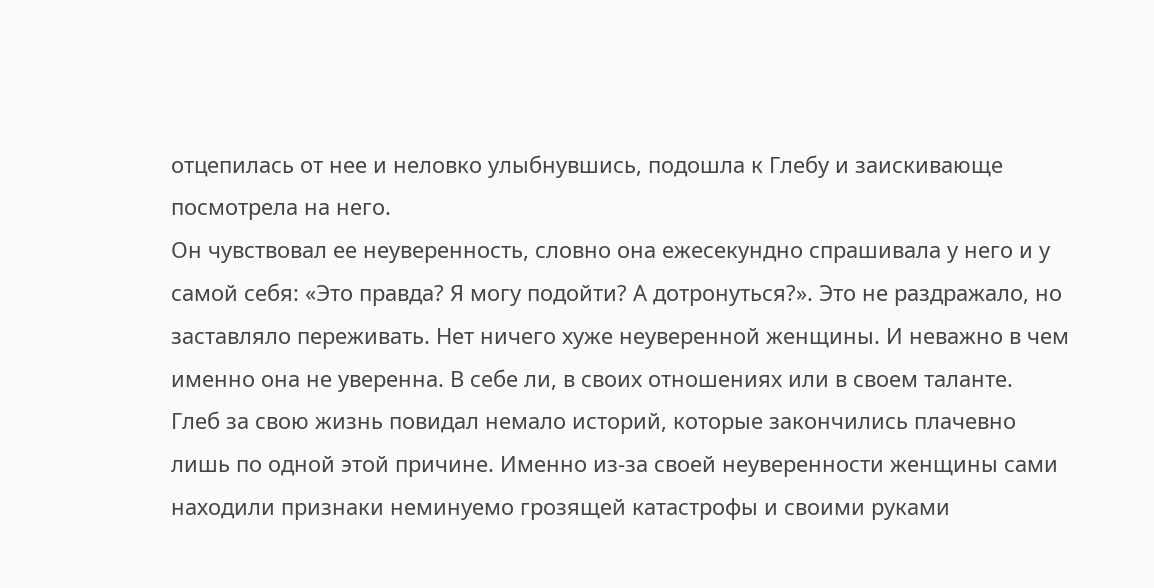отцепилась от нее и неловко улыбнувшись, подошла к Глебу и заискивающе посмотрела на него.
Он чувствовал ее неуверенность, словно она ежесекундно спрашивала у него и у самой себя: «Это правда? Я могу подойти? А дотронуться?». Это не раздражало, но заставляло переживать. Нет ничего хуже неуверенной женщины. И неважно в чем именно она не уверенна. В себе ли, в своих отношениях или в своем таланте.
Глеб за свою жизнь повидал немало историй, которые закончились плачевно лишь по одной этой причине. Именно из-за своей неуверенности женщины сами находили признаки неминуемо грозящей катастрофы и своими руками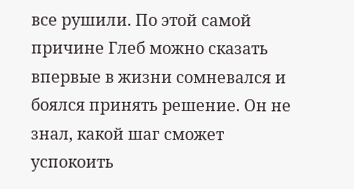все рушили. По этой самой причине Глеб можно сказать впервые в жизни сомневался и боялся принять решение. Он не знал, какой шаг сможет успокоить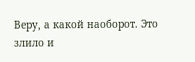Веру, а какой наоборот. Это злило и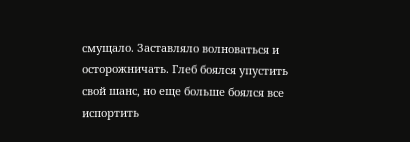смущало. Заставляло волноваться и осторожничать. Глеб боялся упустить свой шанс, но еще больше боялся все испортить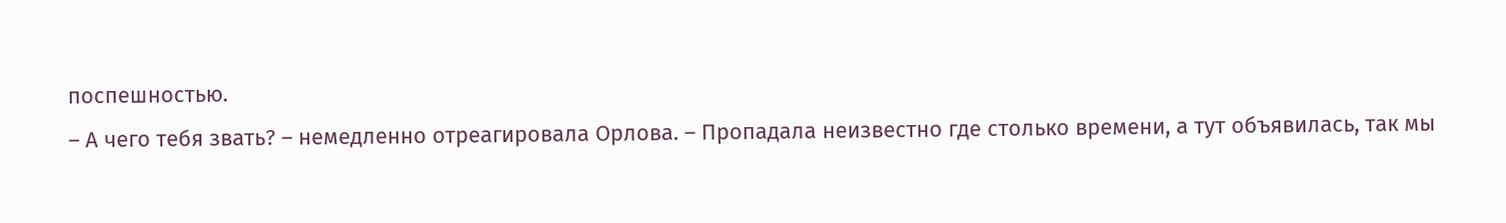поспешностью.
– А чего тебя звать? – немедленно отреагировала Орлова. – Пропадала неизвестно где столько времени, а тут объявилась, так мы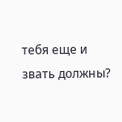тебя еще и звать должны?